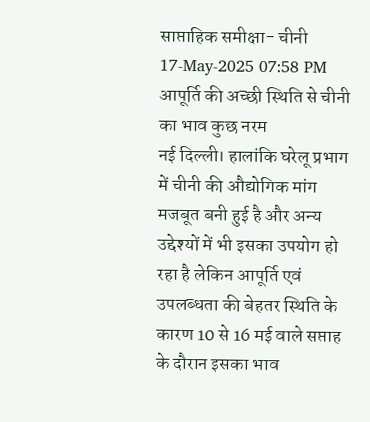साप्ताहिक समीक्षा- चीनी
17-May-2025 07:58 PM
आपूर्ति की अच्छी स्थिति से चीनी का भाव कुछ नरम
नई दिल्ली। हालांकि घरेलू प्रभाग में चीनी की औद्योगिक मांग मजबूत बनी हुई है और अन्य उद्देश्यों में भी इसका उपयोग हो रहा है लेकिन आपूर्ति एवं उपलब्धता की बेहतर स्थिति के कारण 10 से 16 मई वाले सप्ताह के दौरान इसका भाव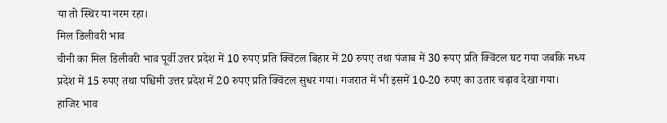या तो स्थिर या नरम रहा।
मिल डिलीवरी भाव
चीनी का मिल डिलीवरी भाव पूर्वी उत्तर प्रदेश में 10 रुपए प्रति क्विंटल बिहार में 20 रुपए तथा पंजाब में 30 रूपए प्रति क्विंटल घट गया जबकि मध्य प्रदेश में 15 रुपए तथा पश्चिमी उत्तर प्रदेश में 20 रुपए प्रति क्विंटल सुधर गया। गजरात में भी इसमें 10-20 रुपए का उतार चढ़ाव देखा गया।
हाजिर भाव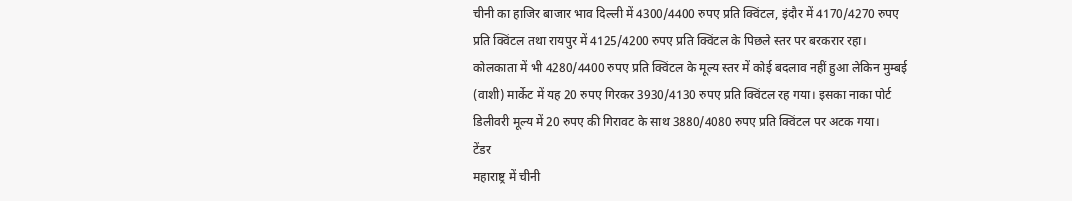चीनी का हाजिर बाजार भाव दिल्ली में 4300/4400 रुपए प्रति क्विंटल, इंदौर में 4170/4270 रुपए प्रति क्विंटल तथा रायपुर में 4125/4200 रुपए प्रति क्विंटल के पिछले स्तर पर बरकरार रहा। कोलकाता में भी 4280/4400 रुपए प्रति क्विंटल के मूल्य स्तर में कोई बदलाव नहीं हुआ लेकिन मुम्बई (वाशी) मार्केट में यह 20 रुपए गिरकर 3930/4130 रुपए प्रति क्विंटल रह गया। इसका नाका पोर्ट डिलीवरी मूल्य में 20 रुपए की गिरावट के साथ 3880/4080 रुपए प्रति क्विंटल पर अटक गया।
टेंडर
महाराष्ट्र में चीनी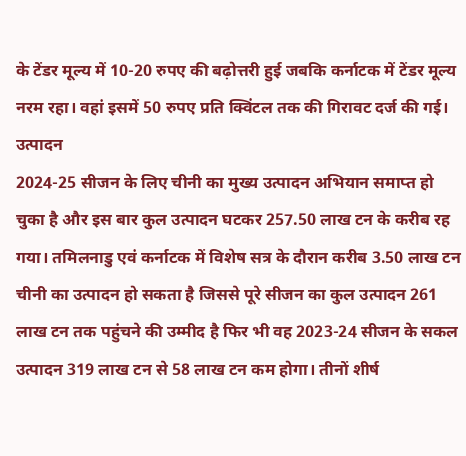के टेंडर मूल्य में 10-20 रुपए की बढ़ोत्तरी हुई जबकि कर्नाटक में टेंडर मूल्य नरम रहा। वहां इसमें 50 रुपए प्रति क्विंटल तक की गिरावट दर्ज की गई।
उत्पादन
2024-25 सीजन के लिए चीनी का मुख्य उत्पादन अभियान समाप्त हो चुका है और इस बार कुल उत्पादन घटकर 257.50 लाख टन के करीब रह गया। तमिलनाडु एवं कर्नाटक में विशेष सत्र के दौरान करीब 3.50 लाख टन चीनी का उत्पादन हो सकता है जिससे पूरे सीजन का कुल उत्पादन 261 लाख टन तक पहुंचने की उम्मीद है फिर भी वह 2023-24 सीजन के सकल उत्पादन 319 लाख टन से 58 लाख टन कम होगा। तीनों शीर्ष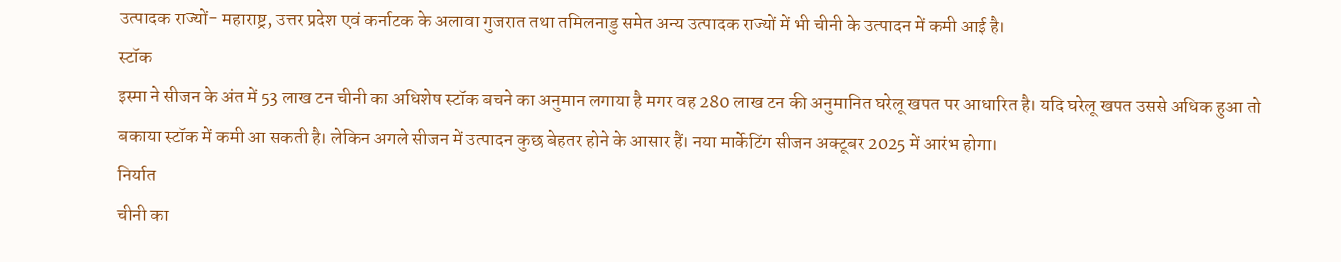उत्पादक राज्यों- महाराष्ट्र, उत्तर प्रदेश एवं कर्नाटक के अलावा गुजरात तथा तमिलनाडु समेत अन्य उत्पादक राज्यों में भी चीनी के उत्पादन में कमी आई है।
स्टॉक
इस्मा ने सीजन के अंत में 53 लाख टन चीनी का अधिशेष स्टॉक बचने का अनुमान लगाया है मगर वह 280 लाख टन की अनुमानित घरेलू खपत पर आधारित है। यदि घरेलू खपत उससे अधिक हुआ तो बकाया स्टॉक में कमी आ सकती है। लेकिन अगले सीजन में उत्पादन कुछ बेहतर होने के आसार हैं। नया मार्केटिंग सीजन अक्टूबर 2025 में आरंभ होगा।
निर्यात
चीनी का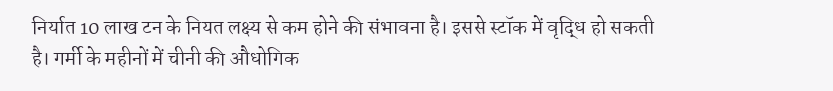निर्यात 10 लाख टन के नियत लक्ष्य से कम होने की संभावना है। इससे स्टॉक में वृद्धि हो सकती है। गर्मी के महीनों में चीनी की औधोगिक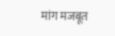मांग मजबूत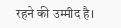रहने की उम्मीद है।